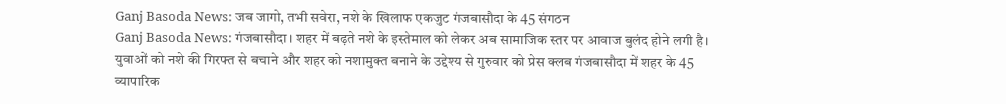Ganj Basoda News: जब जागो, तभी सवेरा, नशे के खिलाफ एकजुट गंजबासौदा के 45 संगठन
Ganj Basoda News: गंजबासौदा। शहर में बढ़ते नशे के इस्तेमाल को लेकर अब सामाजिक स्तर पर आवाज बुलंद होने लगी है। युवाओं को नशे की गिरफ्त से बचाने और शहर को नशामुक्त बनाने के उद्देश्य से गुरुवार को प्रेस क्लब गंजबासौदा में शहर के 45 व्यापारिक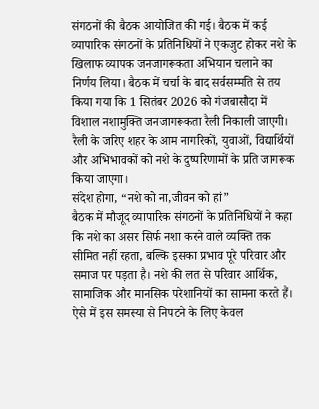संगठनों की बैठक आयोजित की गई। बैठक में कई व्यापारिक संगठनों के प्रतिनिधियों ने एकजुट होकर नशे के खिलाफ व्यापक जनजागरूकता अभियान चलाने का निर्णय लिया। बैठक में चर्चा के बाद सर्वसम्मति से तय किया गया कि 1 सितंबर 2026 को गंजबासौदा में विशाल नशामुक्ति जनजागरूकता रैली निकाली जाएगी। रैली के जरिए शहर के आम नागरिकों, युवाओं, विद्यार्थियों और अभिभावकों को नशे के दुष्परिणामों के प्रति जागरूक किया जाएगा।
संदेश होगा, “नशे को ना,जीवन को हां”
बैठक में मौजूद व्यापारिक संगठनों के प्रतिनिधियों ने कहा कि नशे का असर सिर्फ नशा करने वाले व्यक्ति तक सीमित नहीं रहता, बल्कि इसका प्रभाव पूरे परिवार और समाज पर पड़ता है। नशे की लत से परिवार आर्थिक, सामाजिक और मानसिक परेशानियों का सामना करते हैं। ऐसे में इस समस्या से निपटने के लिए केवल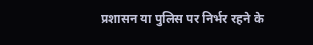प्रशासन या पुलिस पर निर्भर रहने के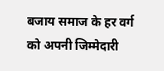बजाय समाज के हर वर्ग को अपनी जिम्मेदारी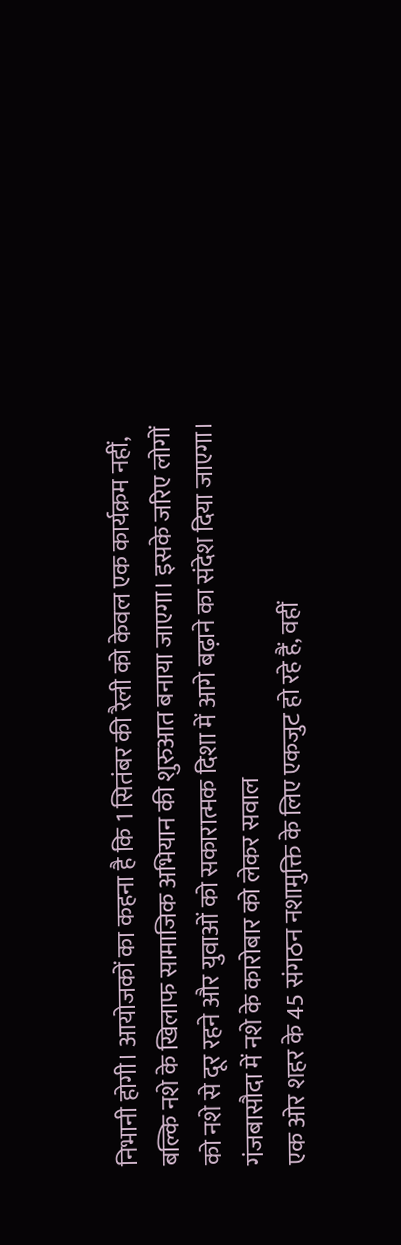निभानी होगी। आयोजकों का कहना है कि 1 सितंबर की रैली को केवल एक कार्यक्रम नहीं, बल्कि नशे के खिलाफ सामाजिक अभियान की शुरुआत बनाया जाएगा। इसके जरिए लोगों को नशे से दूर रहने और युवाओं को सकारात्मक दिशा में आगे बढ़ाने का संदेश दिया जाएगा।
गंजबासौदा में नशे के कारोबार को लेकर सवाल
एक ओर शहर के 45 संगठन नशामुक्ति के लिए एकजुट हो रहे हैं, वहीं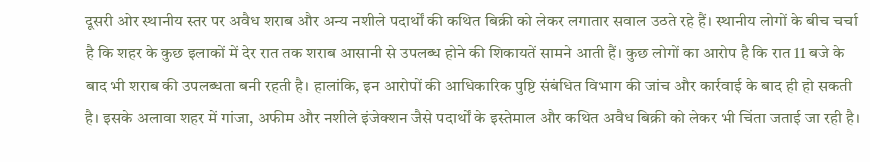दूसरी ओर स्थानीय स्तर पर अवैध शराब और अन्य नशीले पदार्थों की कथित बिक्री को लेकर लगातार सवाल उठते रहे हैं। स्थानीय लोगों के बीच चर्चा है कि शहर के कुछ इलाकों में देर रात तक शराब आसानी से उपलब्ध होने की शिकायतें सामने आती हैं। कुछ लोगों का आरोप है कि रात 11 बजे के बाद भी शराब की उपलब्धता बनी रहती है। हालांकि, इन आरोपों की आधिकारिक पुष्टि संबंधित विभाग की जांच और कार्रवाई के बाद ही हो सकती है। इसके अलावा शहर में गांजा, अफीम और नशीले इंजेक्शन जैसे पदार्थों के इस्तेमाल और कथित अवैध बिक्री को लेकर भी चिंता जताई जा रही है।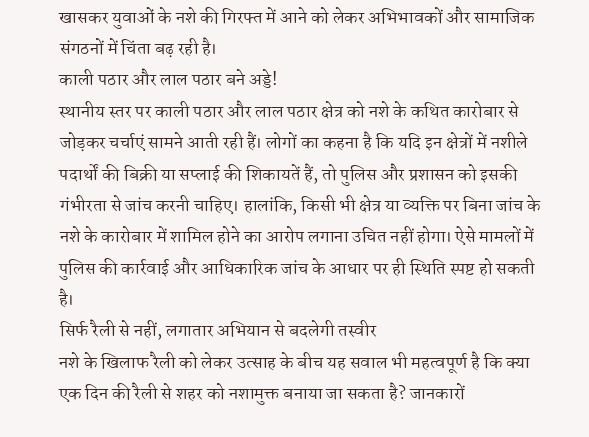खासकर युवाओं के नशे की गिरफ्त में आने को लेकर अभिभावकों और सामाजिक संगठनों में चिंता बढ़ रही है।
काली पठार और लाल पठार बने अड्डे!
स्थानीय स्तर पर काली पठार और लाल पठार क्षेत्र को नशे के कथित कारोबार से जोड़कर चर्चाएं सामने आती रही हैं। लोगों का कहना है कि यदि इन क्षेत्रों में नशीले पदार्थों की बिक्री या सप्लाई की शिकायतें हैं, तो पुलिस और प्रशासन को इसकी गंभीरता से जांच करनी चाहिए। हालांकि, किसी भी क्षेत्र या व्यक्ति पर बिना जांच के नशे के कारोबार में शामिल होने का आरोप लगाना उचित नहीं होगा। ऐसे मामलों में पुलिस की कार्रवाई और आधिकारिक जांच के आधार पर ही स्थिति स्पष्ट हो सकती है।
सिर्फ रैली से नहीं, लगातार अभियान से बदलेगी तस्वीर
नशे के खिलाफ रैली को लेकर उत्साह के बीच यह सवाल भी महत्वपूर्ण है कि क्या एक दिन की रैली से शहर को नशामुक्त बनाया जा सकता है? जानकारों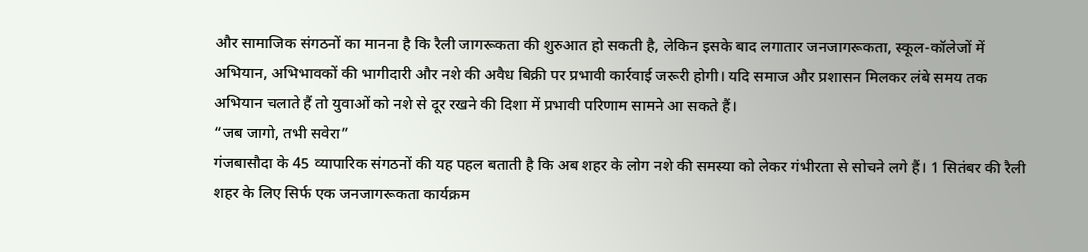और सामाजिक संगठनों का मानना है कि रैली जागरूकता की शुरुआत हो सकती है, लेकिन इसके बाद लगातार जनजागरूकता, स्कूल-कॉलेजों में अभियान, अभिभावकों की भागीदारी और नशे की अवैध बिक्री पर प्रभावी कार्रवाई जरूरी होगी। यदि समाज और प्रशासन मिलकर लंबे समय तक अभियान चलाते हैं तो युवाओं को नशे से दूर रखने की दिशा में प्रभावी परिणाम सामने आ सकते हैं।
“जब जागो, तभी सवेरा”
गंजबासौदा के 45 व्यापारिक संगठनों की यह पहल बताती है कि अब शहर के लोग नशे की समस्या को लेकर गंभीरता से सोचने लगे हैं। 1 सितंबर की रैली शहर के लिए सिर्फ एक जनजागरूकता कार्यक्रम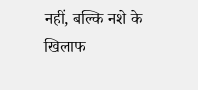नहीं, बल्कि नशे के खिलाफ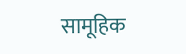सामूहिक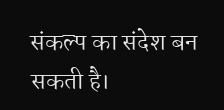संकल्प का संदेश बन सकती है।